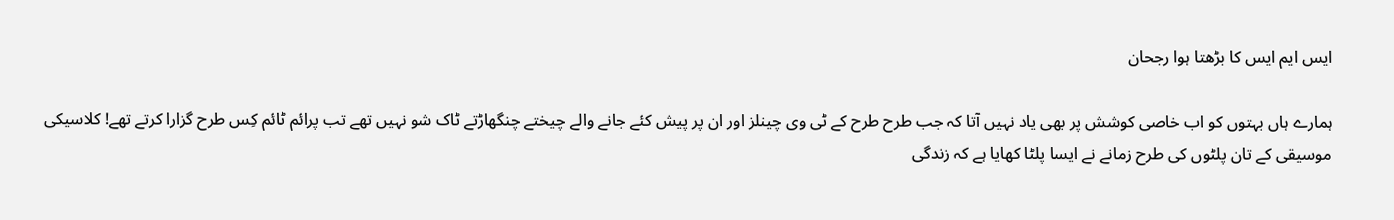ایس ایم ایس کا بڑھتا ہوا رجحان

ہمارے ہاں بہتوں کو اب خاصی کوشش پر بھی یاد نہیں آتا کہ جب طرح طرح کے ٹی وی چینلز اور ان پر پیش کئے جانے والے چیختے چنگھاڑتے ٹاک شو نہیں تھے تب پرائم ٹائم کِس طرح گزارا کرتے تھے! کلاسیکی موسیقی کے تان پلٹوں کی طرح زمانے نے ایسا پلٹا کھایا ہے کہ زندگی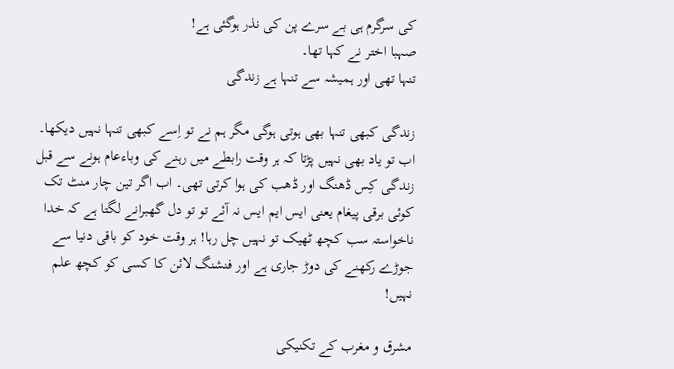کی سرگرم ہی بے سرے پن کی نذر ہوگئی ہے!
صہبا اختر نے کہا تھا۔
تنہا تھی اور ہمیشہ سے تنہا ہے زندگی

زندگی کبھی تنہا بھی ہوتی ہوگی مگر ہم نے تو اِسے کبھی تنہا نہیں دیکھا۔ اب تو یاد بھی نہیں پڑتا کہ ہر وقت رابطے میں رہنے کی وباءعام ہونے سے قبل زندگی کِس ڈھنگ اور ڈھب کی ہوا کرتی تھی۔ اب اگر تین چار منٹ تک کوئی برقی پیغام یعنی ایس ایم ایس نہ آئے تو تو دل گھبرانے لگتا ہے کہ خدا ناخواستہ سب کچھ ٹھیک تو نہیں چل رہا! ہر وقت خود کو باقی دنیا سے جوڑے رکھنے کی دوڑ جاری ہے اور فنشنگ لائن کا کسی کو کچھ علم نہیں!

مشرق و مغرب کے تکنیکی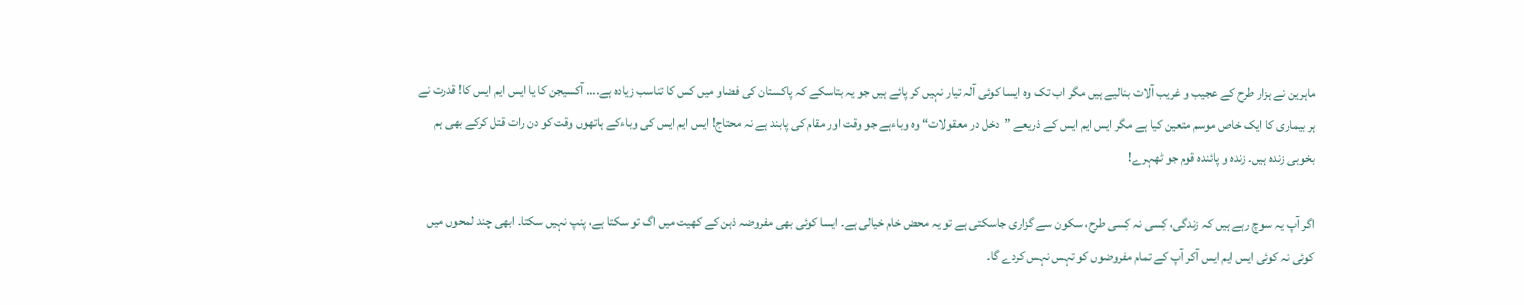ماہرین نے ہزار طرح کے عجیب و غریب آلات بنالیے ہیں مگر اب تک وہ ایسا کوئی آلہ تیار نہیں کر پائے ہیں جو یہ بتاسکے کہ پاکستان کی فضاو میں کس کا تناسب زیادہ ہے.... آکسیجن کا یا ایس ایم ایس کا! قدرت نے ہر بیماری کا ایک خاص موسم متعین کیا ہے مگر ایس ایم ایس کے ذریعے ”دخل در معقولات“ وہ وباءہے جو وقت اور مقام کی پابند ہے نہ محتاج! ایس ایم ایس کی وباءکے ہاتھوں وقت کو دن رات قتل کرکے بھی ہم بخوبی زندہ ہیں۔ زندہ و پائندہ قوم جو ٹھہرے!

اگر آپ یہ سوچ رہے ہیں کہ زندگی، کِسی نہ کِسی طرح، سکون سے گزاری جاسکتی ہے تو یہ محض خام خیالی ہے۔ ایسا کوئی بھی مفروضہ ذہن کے کھیت میں اگ تو سکتا ہے، پنپ نہیں سکتا۔ ابھی چند لمحوں میں کوئی نہ کوئی ایس ایم ایس آکر آپ کے تمام مفروضوں کو تہس نہس کردے گا۔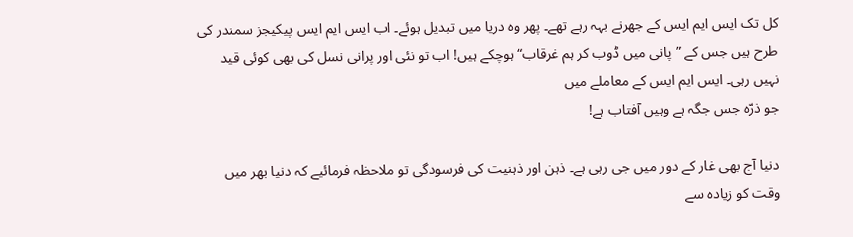کل تک ایس ایم ایس کے جھرنے بہہ رہے تھے۔ پھر وہ دریا میں تبدیل ہوئے۔ اب ایس ایم ایس پیکیجز سمندر کی طرح ہیں جس کے ”پانی میں ڈوب کر ہم غرقاب“ ہوچکے ہیں! اب تو نئی اور پرانی نسل کی بھی کوئی قید نہیں رہی۔ ایس ایم ایس کے معاملے میں
جو ذرّہ جس جگہ ہے وہیں آفتاب ہے!

دنیا آج بھی غار کے دور میں جی رہی ہے۔ ذہن اور ذہنیت کی فرسودگی تو ملاحظہ فرمائیے کہ دنیا بھر میں وقت کو زیادہ سے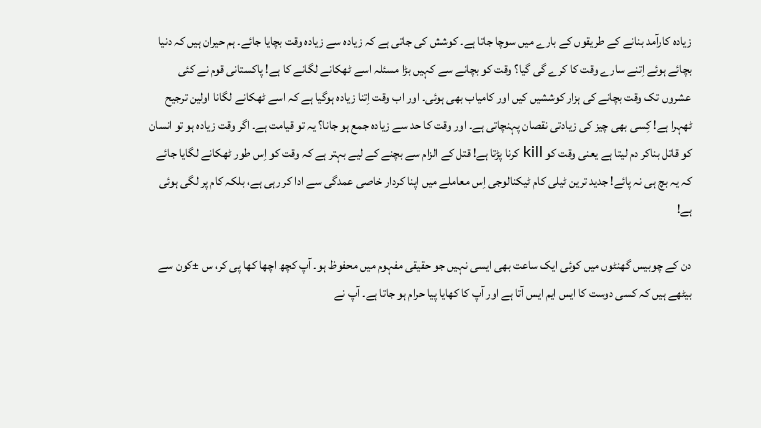زیادہ کارآمد بنانے کے طریقوں کے بارے میں سوچا جاتا ہے۔ کوشش کی جاتی ہے کہ زیادہ سے زیادہ وقت بچایا جائے۔ ہم حیران ہیں کہ دنیا بچائے ہوئے اِتنے سارے وقت کا کرے گی گیا؟ وقت کو بچانے سے کہیں بڑا مسئلہ اسے ٹھکانے لگانے کا ہے! پاکستانی قوم نے کئی عشروں تک وقت بچانے کی ہزار کوششیں کیں اور کامیاب بھی ہوئی۔ اور اب وقت اِتنا زیادہ ہوگیا ہے کہ اسے ٹھکانے لگانا اولین ترجیح ٹھہرا ہے! کِسی بھی چیز کی زیادتی نقصان پہنچاتی ہے۔ اور وقت کا حد سے زیادہ جمع ہو جانا؟ یہ تو قیامت ہے۔ اگر وقت زیادہ ہو تو انسان کو قاتل بناکر دم لیتا ہے یعنی وقت کو kill کرنا پڑتا ہے! قتل کے الزام سے بچنے کے لیے بہتر ہے کہ وقت کو اِس طور ٹھکانے لگایا جائے کہ یہ بچ ہی نہ پائے! جدید ترین ٹیلی کام ٹیکنالوجی اِس معاملے میں اپنا کردار خاصی عمدگی سے ادا کر رہی ہے، بلکہ کام پر لگی ہوئی ہے!

دن کے چوبیس گھنٹوں میں کوئی ایک ساعت بھی ایسی نہیں جو حقیقی مفہوم میں محفوظ ہو۔ آپ کچھ اچھا کھا پی کر، س ±کون سے بیٹھے ہیں کہ کسی دوست کا ایس ایم ایس آتا ہے اور آپ کا کھایا پیا حرام ہو جاتا ہے۔ آپ نے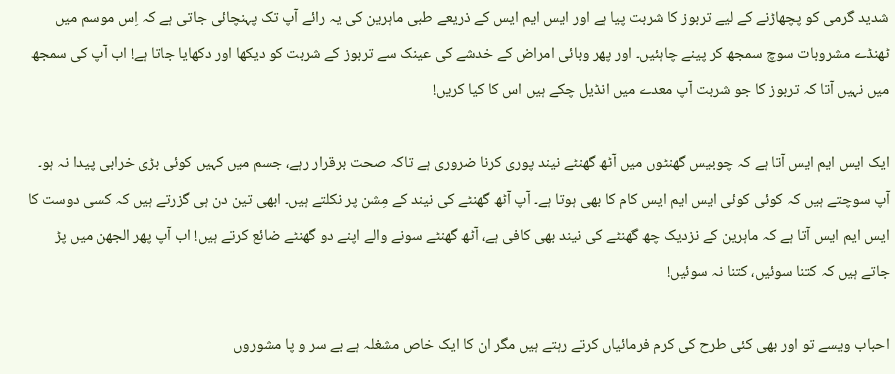شدید گرمی کو پچھاڑنے کے لیے تربوز کا شربت پیا ہے اور ایس ایم ایس کے ذریعے طبی ماہرین کی یہ رائے آپ تک پہنچائی جاتی ہے کہ اِس موسم میں ٹھنڈے مشروبات سوچ سمجھ کر پینے چاہئیں۔ اور پھر وبائی امراض کے خدشے کی عینک سے تربوز کے شربت کو دیکھا اور دکھایا جاتا ہے! اب آپ کی سمجھ میں نہیں آتا کہ تربوز کا جو شربت آپ معدے میں انڈیل چکے ہیں اس کا کیا کریں!

ایک ایس ایم ایس آتا ہے کہ چوبیس گھنٹوں میں آٹھ گھنٹے نیند پوری کرنا ضروری ہے تاکہ صحت برقرار رہے، جسم میں کہیں کوئی بڑی خرابی پیدا نہ ہو۔ آپ سوچتے ہیں کہ کوئی کوئی ایس ایم ایس کام کا بھی ہوتا ہے۔ آپ آٹھ گھنٹے کی نیند کے مِشن پر نکلتے ہیں۔ ابھی تین دن ہی گزرتے ہیں کہ کسی دوست کا ایس ایم ایس آتا ہے کہ ماہرین کے نزدیک چھ گھنٹے کی نیند بھی کافی ہے، آٹھ گھنٹے سونے والے اپنے دو گھنٹے ضائع کرتے ہیں! اب آپ پھر الجھن میں پڑ جاتے ہیں کہ کتنا سوئیں، کتنا نہ سوئیں!

احباب ویسے تو اور بھی کئی طرح کی کرم فرمائیاں کرتے رہتے ہیں مگر ان کا ایک خاص مشغلہ ہے بے سر و پا مشوروں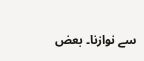سے نوازنا۔ بعض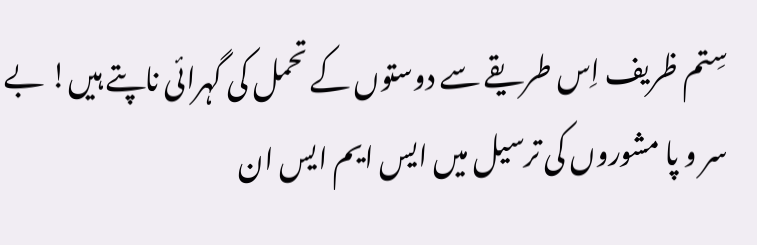سِتم ظریف اِس طریقے سے دوستوں کے تحمل کی گہرائی ناپتے ہیں! بے سر و پا مشوروں کی ترسیل میں ایس ایم ایس ان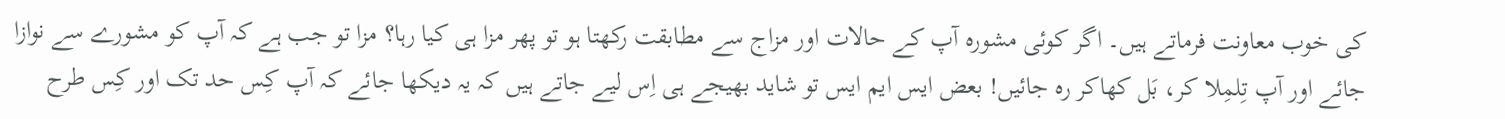کی خوب معاونت فرماتے ہیں۔ اگر کوئی مشورہ آپ کے حالات اور مزاج سے مطابقت رکھتا ہو تو پھر مزا ہی کیا رہا؟ مزا تو جب ہے کہ آپ کو مشورے سے نوازا جائے اور آپ تِلمِلا کر، بَل کھاکر رہ جائیں! بعض ایس ایم ایس تو شاید بھیجے ہی اِس لیے جاتے ہیں کہ یہ دیکھا جائے کہ آپ کِس حد تک اور کِس طرح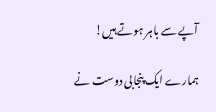آپے سے باہر ہوتے ہیں!

ہمارے ایک پنجابی دوست نے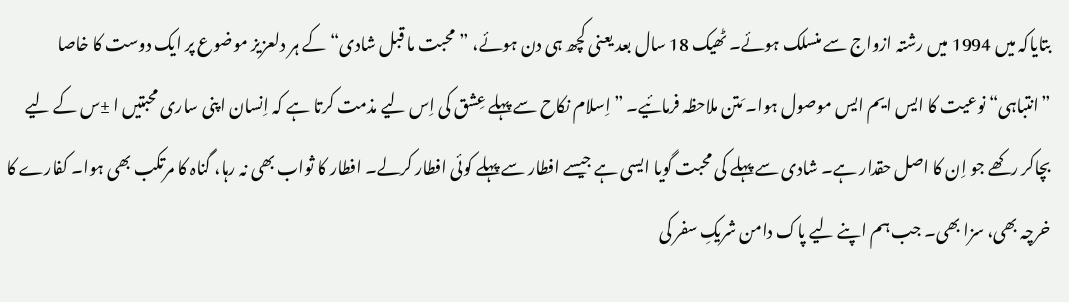بتایاکہ میں 1994 میں رشتہ ازواج سے منسلک ہوئے۔ ٹھیک 18 سال بعد یعنی کچھ ہی دن ہوئے، ”محبت ما قبل شادی“ کے ہر دلعزیز موضوع پر ایک دوست کا خاصا ”انتباہی“ نوعیت کا ایس ایم ایس موصول ہوا۔ مَتن ملاحظہ فرمائیے۔ ”اِسلام نکاح سے پہلے عِشق کی اِس لیے مذمت کرتا ہے کہ اِنسان اپنی ساری محبتیں ا ±س کے لیے بچاکر رکھے جو اِن کا اصل حقدار ہے۔ شادی سے پہلے کی محبت گویا ایسی ہے جیسے افطار سے پہلے کوئی افطار کرلے۔ افطار کا ثواب بھی نہ رہا، گناہ کا مرتکب بھی ہوا۔ کفارے کا خرچہ بھی، سزا بھی۔ جب ہم اپنے لیے پاک دامن شریکِ سفر کی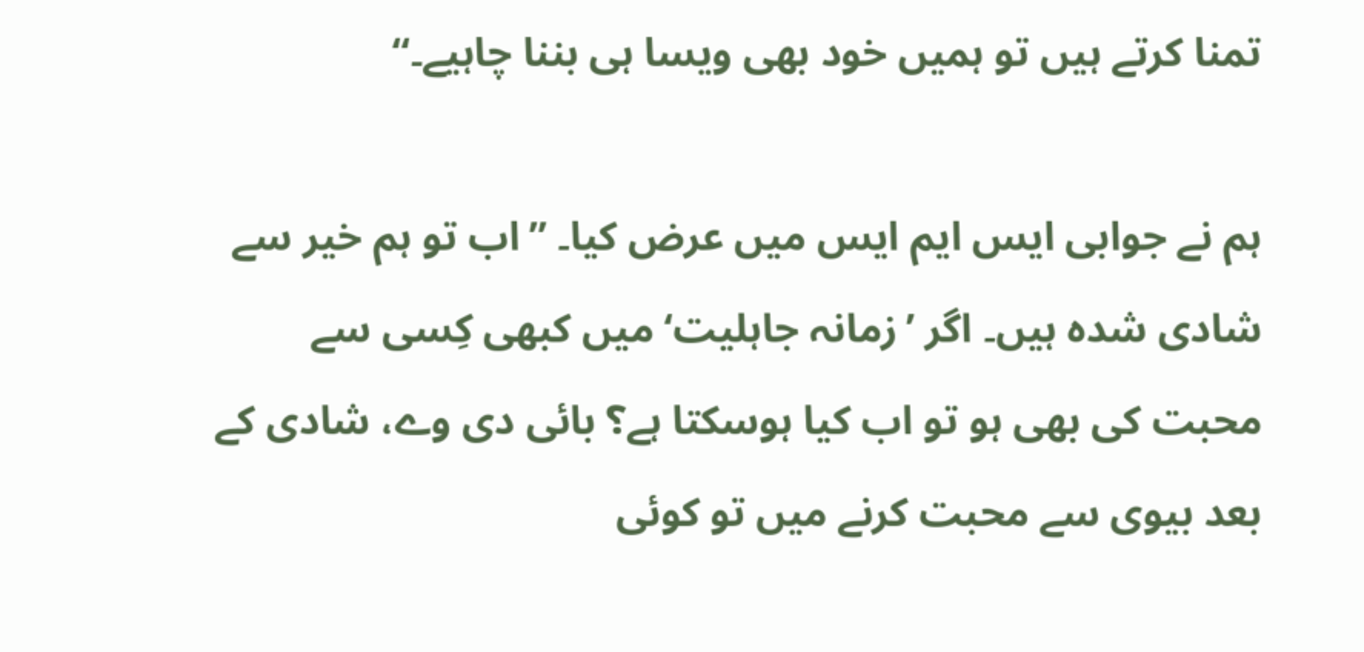تمنا کرتے ہیں تو ہمیں خود بھی ویسا ہی بننا چاہیے۔“

ہم نے جوابی ایس ایم ایس میں عرض کیا۔ ”اب تو ہم خیر سے شادی شدہ ہیں۔ اگر ’زمانہ جاہلیت‘ میں کبھی کِسی سے محبت کی بھی ہو تو اب کیا ہوسکتا ہے؟ بائی دی وے، شادی کے بعد بیوی سے محبت کرنے میں تو کوئی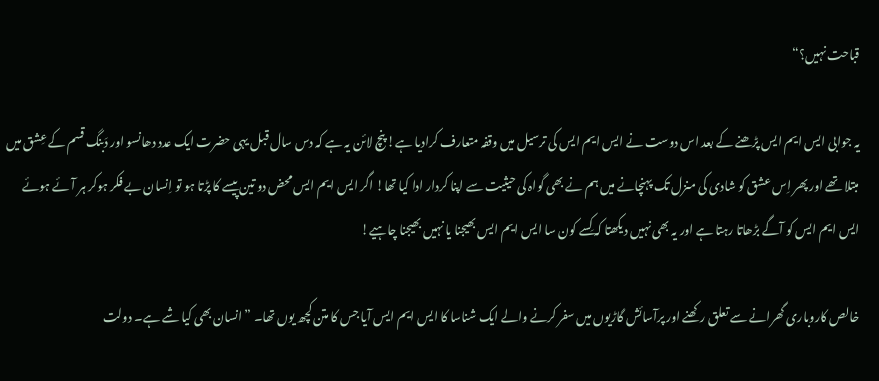قباحت نہیں؟“

یہ جوابی ایس ایم ایس پڑھنے کے بعد اس دوست نے ایس ایم ایس کی ترسیل میں وقفہ متعارف کرادیا ہے! پنچ لائن یہ ہے کہ دس سال قبل یہی حضرت ایک عدد دھانسو اور دَبنگ قسم کے عِشق میں مبتلا تھے اور پھر اِس عشق کو شادی کی منزل تک پہنچانے میں ہم نے بھی گواہ کی حیثیت سے اپنا کردار ادا کیا تھا! اگر ایس ایم ایس محض دو تین پیسے کا پڑتا ہو تو اِنسان بے فکر ہوکر ہر آئے ہوئے ایس ایم ایس کو آگے بڑھاتا رہتا ہے اور یہ بھی نہیں دیکھتا کہ کِسے کون سا ایس ایم ایس بھیجنا یا نہیں بھیجنا چاہیے!

خالص کاروباری گھرانے سے تعلق رکھنے اور پرآسائش گاڑیوں میں سفر کرنے والے ایک شناسا کا ایس ایم ایس آیا جس کا متن کچھ یوں تھا۔ ”انسان بھی کیا شے ہے۔ دولت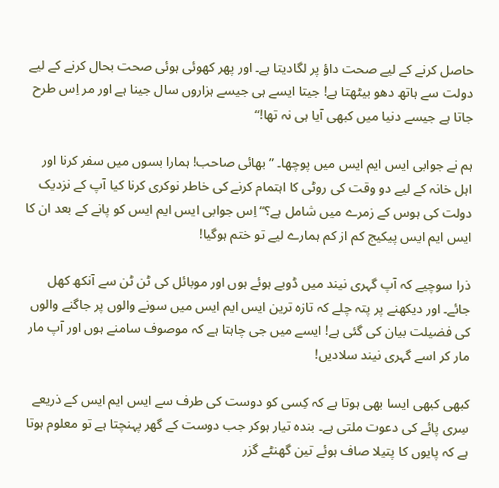حاصل کرنے کے لیے صحت داؤ پر لگادیتا ہے۔ اور پھر کھوئی ہوئی صحت بحال کرنے کے لیے دولت سے ہاتھ دھو بیٹھتا ہے! جیتا ایسے ہی جیسے ہزاروں سال جینا ہے اور مر اِس طرح جاتا ہے جیسے دنیا میں کبھی آیا ہی نہ تھا!“

ہم نے جوابی ایس ایم ایس میں پوچھا۔ ”بھائی صاحب! ہمارا بسوں میں سفر کرنا اور اہل خانہ کے لیے دو وقت کی روٹی کا اہتمام کرنے کی خاطر نوکری کرنا کیا آپ کے نزدیک دولت کی ہوس کے زمرے میں شامل ہے؟“ اِس جوابی ایس ایم ایس کو پانے کے بعد ان کا ایس ایم ایس پیکیج کم از کم ہمارے لیے تو ختم ہوگیا!

ذرا سوچیے کہ آپ گہری نیند میں ڈوبے ہوئے ہوں اور موبائل کی ٹن ٹن سے آنکھ کھل جائے۔ اور دیکھنے پر پتہ چلے کہ تازہ ترین ایس ایم ایس میں سونے والوں پر جاگنے والوں کی فضیلت بیان کی گئی ہے! ایسے میں جی چاہتا ہے کہ موصوف سامنے ہوں اور آپ مار مار کر اسے گہری نیند سلادیں!

کبھی کبھی ایسا بھی ہوتا ہے کہ کِسی کو دوست کی طرف سے ایس ایم ایس کے ذریعے سِری پائے کی دعوت ملتی ہے۔ بندہ تیار ہوکر جب دوست کے گھر پہنچتا ہے تو معلوم ہوتا ہے کہ پایوں کا پتیلا صاف ہوئے تین گھنٹے گزر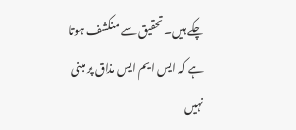چکے ہیں۔ تحقیق سے منکشف ہوتا ہے کہ ایس ایم ایس مذاق پر مبنی نہیں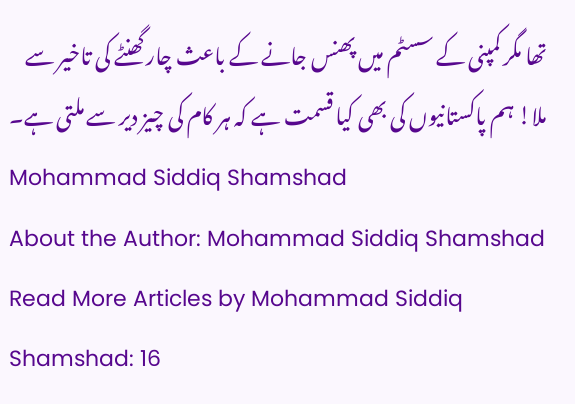تھا مگر کمپنی کے سسٹم میں پھنس جانے کے باعث چار گھنٹے کی تاخیر سے ملا! ہم پاکستانیوں کی بھی کیا قسمت ہے کہ ہر کام کی چیز دیر سے ملتی ہے۔
Mohammad Siddiq Shamshad
About the Author: Mohammad Siddiq Shamshad Read More Articles by Mohammad Siddiq Shamshad: 16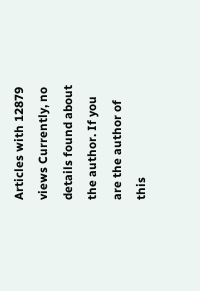Articles with 12879 views Currently, no details found about the author. If you are the author of this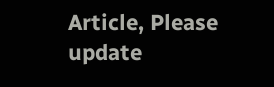Article, Please update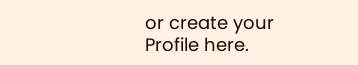or create your Profile here.